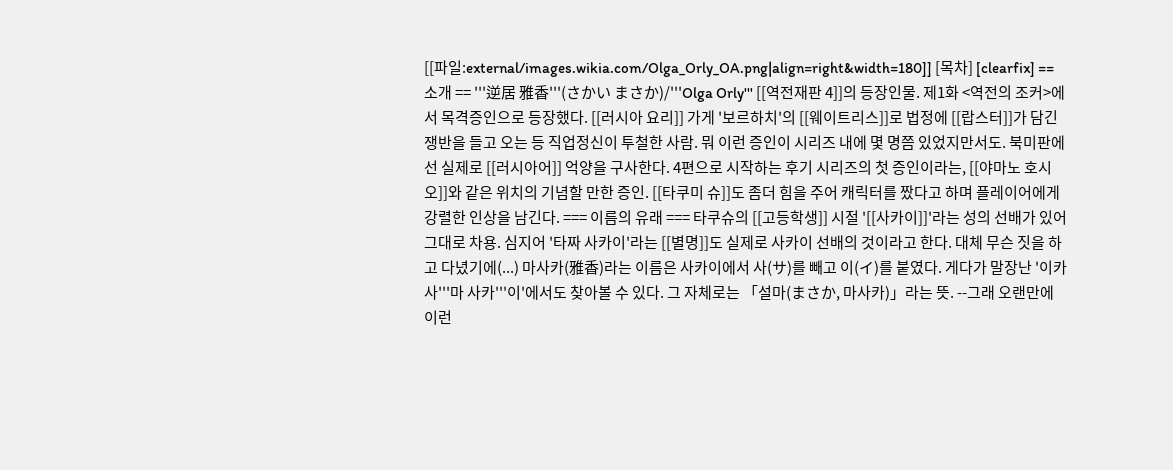[[파일:external/images.wikia.com/Olga_Orly_OA.png|align=right&width=180]] [목차] [clearfix] == 소개 == '''逆居 雅香'''(さかい まさか)/'''Olga Orly''' [[역전재판 4]]의 등장인물. 제1화 <역전의 조커>에서 목격증인으로 등장했다. [[러시아 요리]] 가게 '보르하치'의 [[웨이트리스]]로 법정에 [[랍스터]]가 담긴 쟁반을 들고 오는 등 직업정신이 투철한 사람. 뭐 이런 증인이 시리즈 내에 몇 명쯤 있었지만서도. 북미판에선 실제로 [[러시아어]] 억양을 구사한다. 4편으로 시작하는 후기 시리즈의 첫 증인이라는, [[야마노 호시오]]와 같은 위치의 기념할 만한 증인. [[타쿠미 슈]]도 좀더 힘을 주어 캐릭터를 짰다고 하며 플레이어에게 강렬한 인상을 남긴다. === 이름의 유래 === 타쿠슈의 [[고등학생]] 시절 '[[사카이]]'라는 성의 선배가 있어 그대로 차용. 심지어 '타짜 사카이'라는 [[별명]]도 실제로 사카이 선배의 것이라고 한다. 대체 무슨 짓을 하고 다녔기에(...) 마사카(雅香)라는 이름은 사카이에서 사(サ)를 빼고 이(イ)를 붙였다. 게다가 말장난 '이카사'''마 사카'''이'에서도 찾아볼 수 있다. 그 자체로는 「설마(まさか, 마사카)」라는 뜻. --그래 오랜만에 이런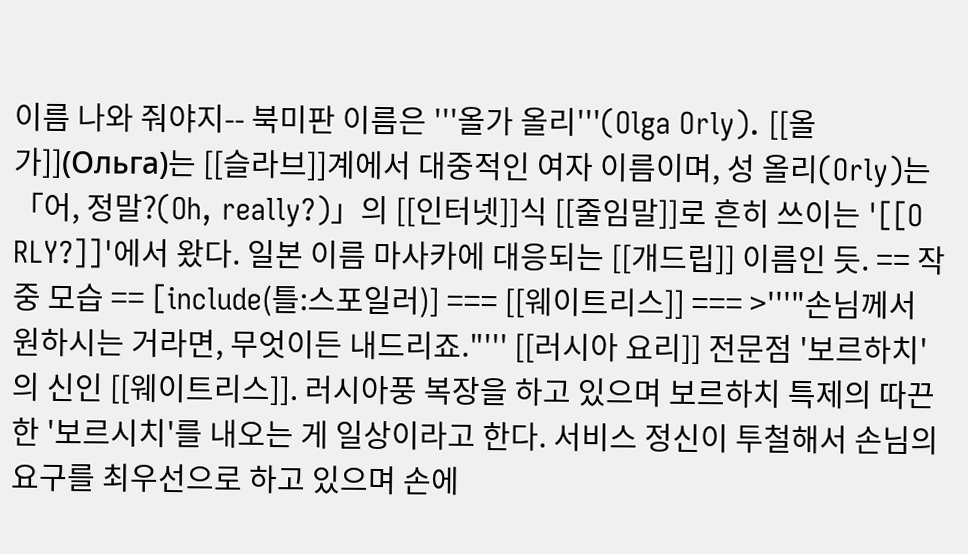이름 나와 줘야지-- 북미판 이름은 '''올가 올리'''(Olga Orly). [[올가]](Ольга)는 [[슬라브]]계에서 대중적인 여자 이름이며, 성 올리(Orly)는 「어, 정말?(Oh, really?)」의 [[인터넷]]식 [[줄임말]]로 흔히 쓰이는 '[[O RLY?]]'에서 왔다. 일본 이름 마사카에 대응되는 [[개드립]] 이름인 듯. == 작중 모습 == [include(틀:스포일러)] === [[웨이트리스]] === >'''"손님께서 원하시는 거라면, 무엇이든 내드리죠."''' [[러시아 요리]] 전문점 '보르하치'의 신인 [[웨이트리스]]. 러시아풍 복장을 하고 있으며 보르하치 특제의 따끈한 '보르시치'를 내오는 게 일상이라고 한다. 서비스 정신이 투철해서 손님의 요구를 최우선으로 하고 있으며 손에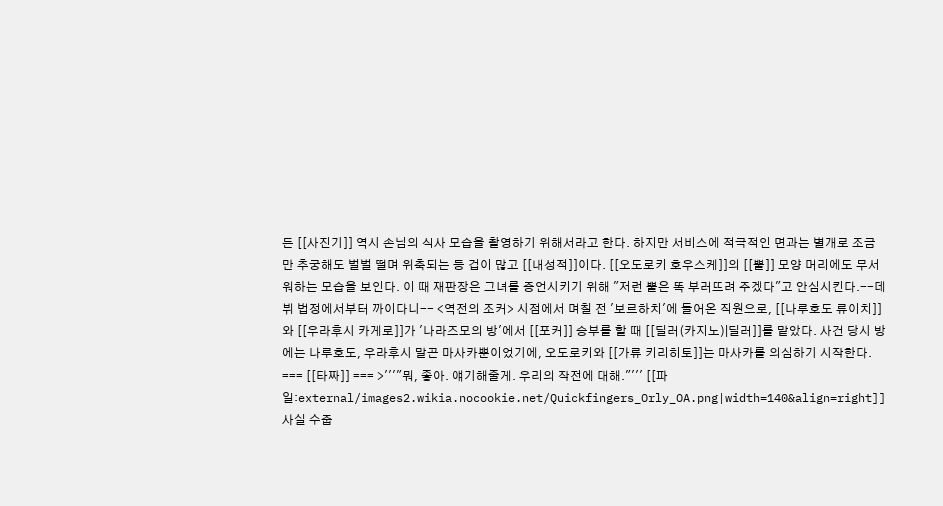든 [[사진기]] 역시 손님의 식사 모습을 촬영하기 위해서라고 한다. 하지만 서비스에 적극적인 면과는 별개로 조금만 추궁해도 벌벌 떨며 위축되는 등 겁이 많고 [[내성적]]이다. [[오도로키 호우스케]]의 [[뿔]] 모양 머리에도 무서워하는 모습을 보인다. 이 때 재판장은 그녀를 증언시키기 위해 "저런 뿔은 똑 부러뜨려 주겠다"고 안심시킨다.--데뷔 법정에서부터 까이다니-- <역전의 조커> 시점에서 며칠 전 '보르하치'에 들어온 직원으로, [[나루호도 류이치]]와 [[우라후시 카게로]]가 '나라즈모의 방'에서 [[포커]] 승부를 할 때 [[딜러(카지노)|딜러]]를 맡았다. 사건 당시 방에는 나루호도, 우라후시 말곤 마사카뿐이었기에, 오도로키와 [[가류 키리히토]]는 마사카를 의심하기 시작한다. === [[타짜]] === >'''"뭐, 좋아. 얘기해줄게. 우리의 작전에 대해."''' [[파일:external/images2.wikia.nocookie.net/Quickfingers_Orly_OA.png|width=140&align=right]] 사실 수줍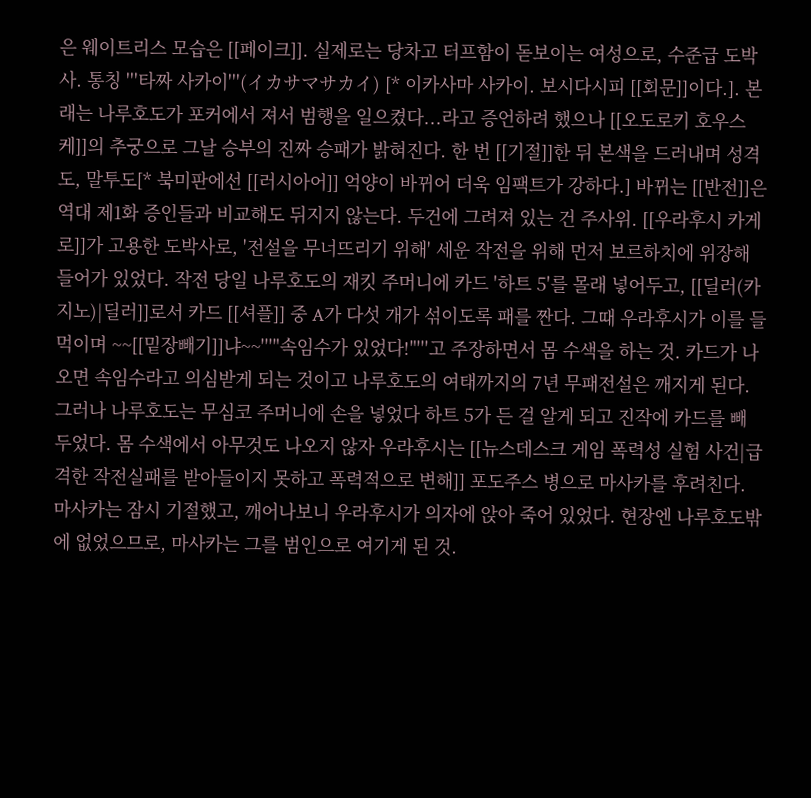은 웨이트리스 모습은 [[페이크]]. 실제로는 당차고 터프함이 돋보이는 여성으로, 수준급 도박사. 통칭 '''타짜 사카이'''(イカサマサカイ) [* 이카사마 사카이. 보시다시피 [[회문]]이다.]. 본래는 나루호도가 포커에서 져서 범행을 일으켰다...라고 증언하려 했으나 [[오도로키 호우스케]]의 추궁으로 그날 승부의 진짜 승패가 밝혀진다. 한 번 [[기절]]한 뒤 본색을 드러내며 성격도, 말투도[* 북미판에선 [[러시아어]] 억양이 바뀌어 더욱 임팩트가 강하다.] 바뀌는 [[반전]]은 역대 제1화 증인들과 비교해도 뒤지지 않는다. 두건에 그려져 있는 건 주사위. [[우라후시 카게로]]가 고용한 도박사로, '전설을 무너뜨리기 위해' 세운 작전을 위해 먼저 보르하치에 위장해 들어가 있었다. 작전 당일 나루호도의 재킷 주머니에 카드 '하트 5'를 몰래 넣어두고, [[딜러(카지노)|딜러]]로서 카드 [[셔플]] 중 A가 다섯 개가 섞이도록 패를 짠다. 그때 우라후시가 이를 들먹이며 ~~[[밑장빼기]]냐~~'''"속임수가 있었다!"'''고 주장하면서 몸 수색을 하는 것. 카드가 나오면 속임수라고 의심받게 되는 것이고 나루호도의 여태까지의 7년 무패전설은 깨지게 된다. 그러나 나루호도는 무심코 주머니에 손을 넣었다 하트 5가 든 걸 알게 되고 진작에 카드를 빼 두었다. 몸 수색에서 아무것도 나오지 않자 우라후시는 [[뉴스데스크 게임 폭력성 실험 사건|급격한 작전실패를 받아들이지 못하고 폭력적으로 변해]] 포도주스 병으로 마사카를 후려친다. 마사카는 잠시 기절했고, 깨어나보니 우라후시가 의자에 앉아 죽어 있었다. 현장엔 나루호도밖에 없었으므로, 마사카는 그를 범인으로 여기게 된 것.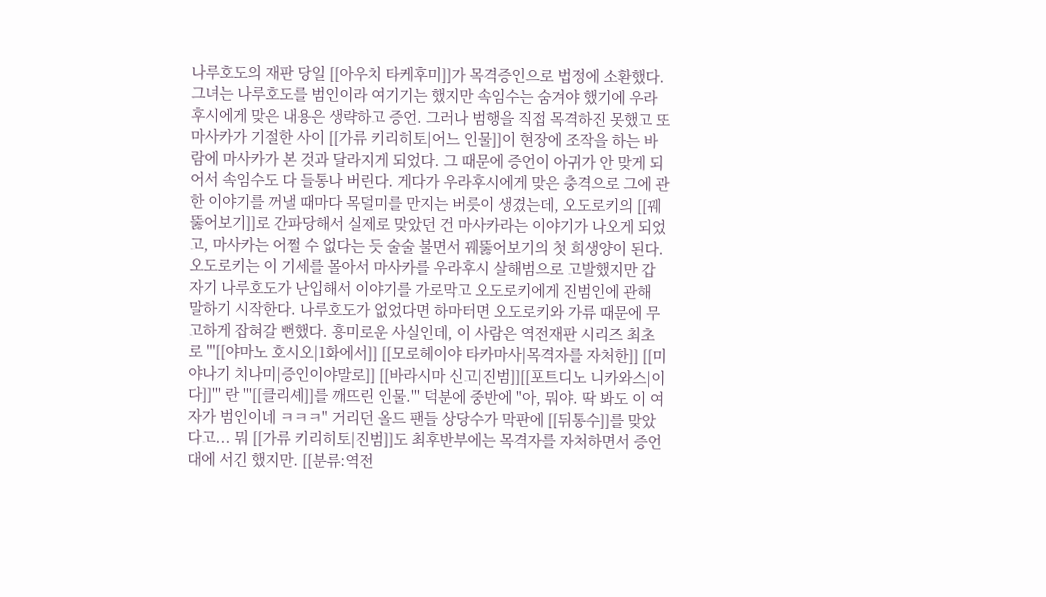나루호도의 재판 당일 [[아우치 타케후미]]가 목격증인으로 법정에 소환했다. 그녀는 나루호도를 범인이라 여기기는 했지만 속임수는 숨겨야 했기에 우라후시에게 맞은 내용은 생략하고 증언. 그러나 범행을 직접 목격하진 못했고 또 마사카가 기절한 사이 [[가류 키리히토|어느 인물]]이 현장에 조작을 하는 바람에 마사카가 본 것과 달라지게 되었다. 그 때문에 증언이 아귀가 안 맞게 되어서 속임수도 다 들통나 버린다. 게다가 우라후시에게 맞은 충격으로 그에 관한 이야기를 꺼낼 때마다 목덜미를 만지는 버릇이 생겼는데, 오도로키의 [[꿰뚫어보기]]로 간파당해서 실제로 맞았던 건 마사카라는 이야기가 나오게 되었고, 마사카는 어쩔 수 없다는 듯 술술 불면서 꿰뚫어보기의 첫 희생양이 된다. 오도로키는 이 기세를 몰아서 마사카를 우라후시 살해범으로 고발했지만 갑자기 나루호도가 난입해서 이야기를 가로막고 오도로키에게 진범인에 관해 말하기 시작한다. 나루호도가 없었다면 하마터면 오도로키와 가류 때문에 무고하게 잡혀갈 뻔했다. 흥미로운 사실인데, 이 사람은 역전재판 시리즈 최초로 '''[[야마노 호시오|1화에서]] [[모로헤이야 타카마사|목격자를 자처한]] [[미야나기 치나미|증인이야말로]] [[바라시마 신고|진범]][[포트디노 니카와스|이다]]''' 란 '''[[클리셰]]를 깨뜨린 인물.''' 덕분에 중반에 "아, 뭐야. 딱 봐도 이 여자가 범인이네 ㅋㅋㅋ" 거리던 올드 팬들 상당수가 막판에 [[뒤통수]]를 맞았다고... 뭐 [[가류 키리히토|진범]]도 최후반부에는 목격자를 자처하면서 증언대에 서긴 했지만. [[분류:역전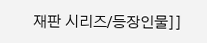재판 시리즈/등장인물]]